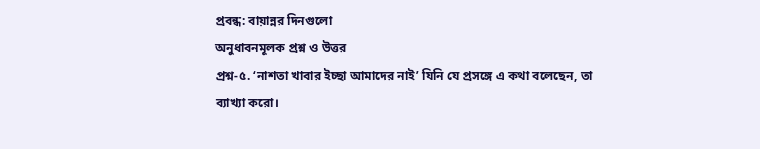প্রবন্ধ: বায়ান্নর দিনগুলো
অনুধাবনমূলক প্রশ্ন ও উত্তর
প্রশ্ন-৫. ‘নাশতা খাবার ইচ্ছা আমাদের নাই’ যিনি যে প্রসঙ্গে এ কথা বলেছেন, তা ব্যাখ্যা করো।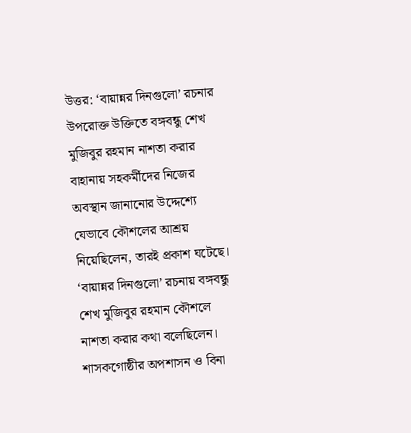উত্তর: ‘বায়ান্নর দিনগুলো’ রচনার উপরোক্ত উক্তিতে বঙ্গবন্ধু শেখ মুজিবুর রহমান নাশতা করার বাহানায় সহকর্মীদের নিজের অবস্থান জানানোর উদ্দেশ্যে যেভাবে কৌশলের আশ্রয় নিয়েছিলেন, তারই প্রকাশ ঘটেছে।
‘বায়ান্নর দিনগুলো’ রচনায় বঙ্গবন্ধু শেখ মুজিবুর রহমান কৌশলে নাশতা করার কথা বলেছিলেন। শাসকগোষ্ঠীর অপশাসন ও বিনা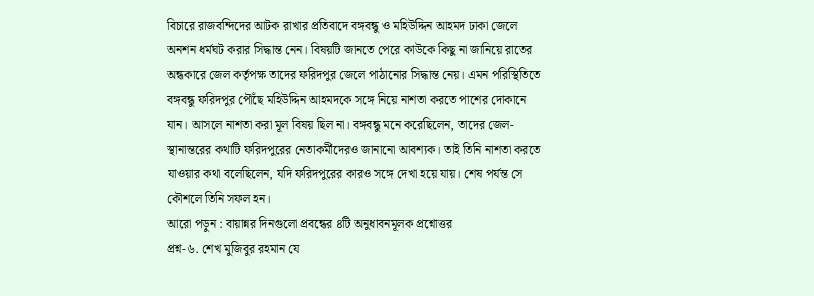বিচারে রাজবন্দিদের আটক রাখার প্রতিবাদে বঙ্গবন্ধু ও মহিউদ্দিন আহমদ ঢাকা জেলে অনশন ধর্মঘট করার সিদ্ধান্ত নেন। বিষয়টি জানতে পেরে কাউকে কিছু না জানিয়ে রাতের অন্ধকারে জেল কর্তৃপক্ষ তাদের ফরিদপুর জেলে পাঠানোর সিদ্ধান্ত নেয়। এমন পরিস্থিতিতে বঙ্গবন্ধু ফরিদপুর পৌঁছে মহিউদ্দিন আহমদকে সঙ্গে নিয়ে নাশতা করতে পাশের দোকানে যান। আসলে নাশতা করা মূল বিষয় ছিল না। বঙ্গবন্ধু মনে করেছিলেন, তাদের জেল-স্থানান্তরের কথাটি ফরিদপুরের নেতাকর্মীদেরও জানানো আবশ্যক। তাই তিনি নাশতা করতে যাওয়ার কথা বলেছিলেন, যদি ফরিদপুরের কারও সঙ্গে দেখা হয়ে যায়। শেষ পর্যন্ত সে কৌশলে তিনি সফল হন।
আরো পড়ুন : বায়ান্নর দিনগুলো প্রবন্ধের ৪টি অনুধাবনমূলক প্রশ্নোত্তর
প্রশ্ন-৬. শেখ মুজিবুর রহমান যে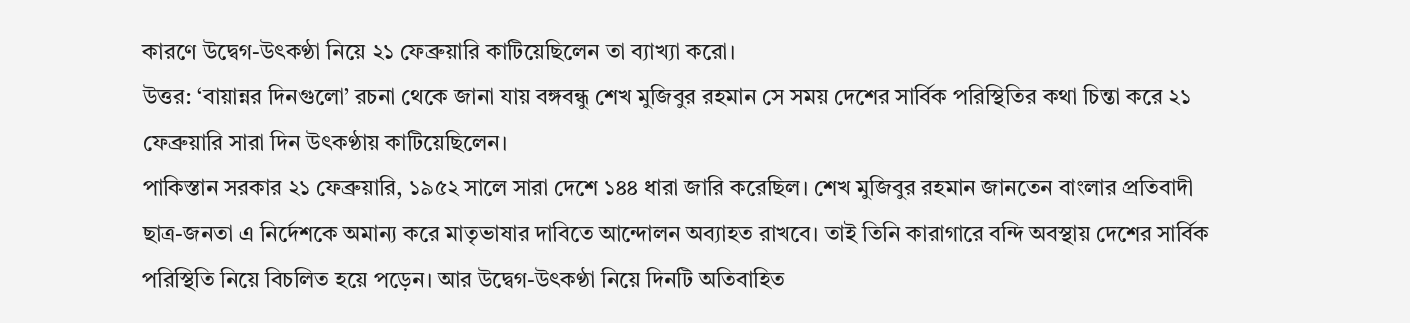কারণে উদ্বেগ-উৎকণ্ঠা নিয়ে ২১ ফেব্রুয়ারি কাটিয়েছিলেন তা ব্যাখ্যা করো।
উত্তর: ‘বায়ান্নর দিনগুলো’ রচনা থেকে জানা যায় বঙ্গবন্ধু শেখ মুজিবুর রহমান সে সময় দেশের সার্বিক পরিস্থিতির কথা চিন্তা করে ২১ ফেব্রুয়ারি সারা দিন উৎকণ্ঠায় কাটিয়েছিলেন।
পাকিস্তান সরকার ২১ ফেব্রুয়ারি, ১৯৫২ সালে সারা দেশে ১৪৪ ধারা জারি করেছিল। শেখ মুজিবুর রহমান জানতেন বাংলার প্রতিবাদী ছাত্র-জনতা এ নির্দেশকে অমান্য করে মাতৃভাষার দাবিতে আন্দোলন অব্যাহত রাখবে। তাই তিনি কারাগারে বন্দি অবস্থায় দেশের সার্বিক পরিস্থিতি নিয়ে বিচলিত হয়ে পড়েন। আর উদ্বেগ-উৎকণ্ঠা নিয়ে দিনটি অতিবাহিত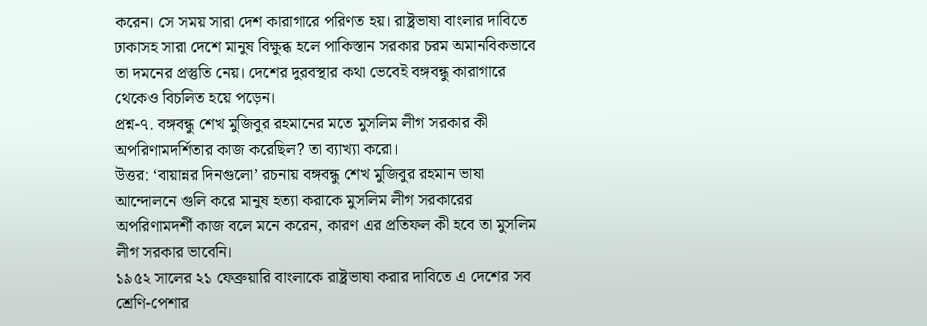করেন। সে সময় সারা দেশ কারাগারে পরিণত হয়। রাষ্ট্রভাষা বাংলার দাবিতে ঢাকাসহ সারা দেশে মানুষ বিক্ষুব্ধ হলে পাকিস্তান সরকার চরম অমানবিকভাবে তা দমনের প্রস্তুতি নেয়। দেশের দুরবস্থার কথা ভেবেই বঙ্গবন্ধু কারাগারে থেকেও বিচলিত হয়ে পড়েন।
প্রশ্ন-৭. বঙ্গবন্ধু শেখ মুজিবুর রহমানের মতে মুসলিম লীগ সরকার কী অপরিণামদর্শিতার কাজ করেছিল? তা ব্যাখ্যা করো।
উত্তর: ‘বায়ান্নর দিনগুলো’ রচনায় বঙ্গবন্ধু শেখ মুজিবুর রহমান ভাষা আন্দোলনে গুলি করে মানুষ হত্যা করাকে মুসলিম লীগ সরকারের অপরিণামদর্শী কাজ বলে মনে করেন, কারণ এর প্রতিফল কী হবে তা মুসলিম লীগ সরকার ভাবেনি।
১৯৫২ সালের ২১ ফেব্রুয়ারি বাংলাকে রাষ্ট্রভাষা করার দাবিতে এ দেশের সব শ্রেণি-পেশার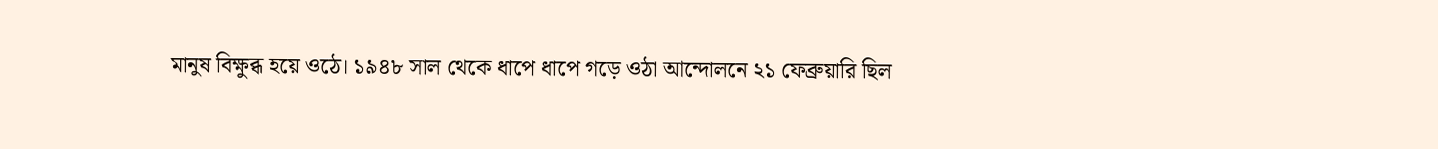মানুষ বিক্ষুব্ধ হয়ে ওঠে। ১৯৪৮ সাল থেকে ধাপে ধাপে গড়ে ওঠা আন্দোলনে ২১ ফেব্রুয়ারি ছিল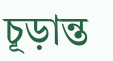চূড়ান্ত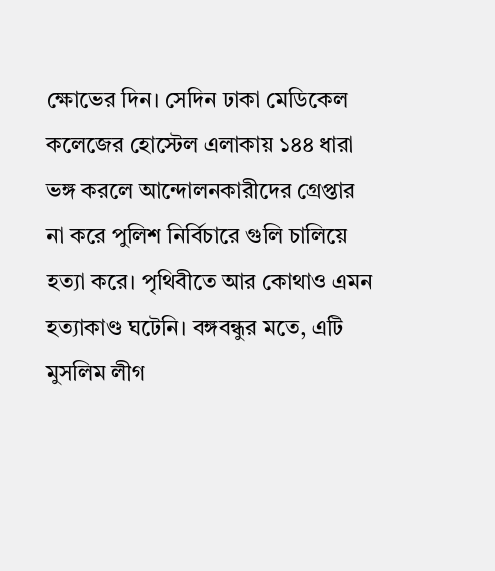ক্ষোভের দিন। সেদিন ঢাকা মেডিকেল কলেজের হোস্টেল এলাকায় ১৪৪ ধারা ভঙ্গ করলে আন্দোলনকারীদের গ্রেপ্তার না করে পুলিশ নির্বিচারে গুলি চালিয়ে হত্যা করে। পৃথিবীতে আর কোথাও এমন হত্যাকাণ্ড ঘটেনি। বঙ্গবন্ধুর মতে, এটি মুসলিম লীগ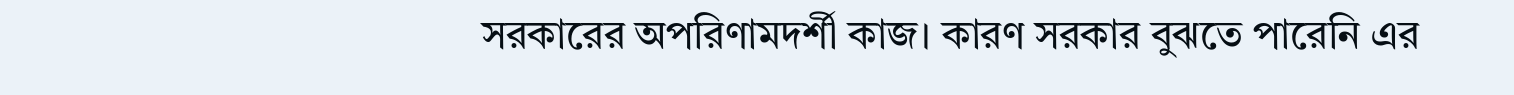সরকারের অপরিণামদর্শী কাজ। কারণ সরকার বুঝতে পারেনি এর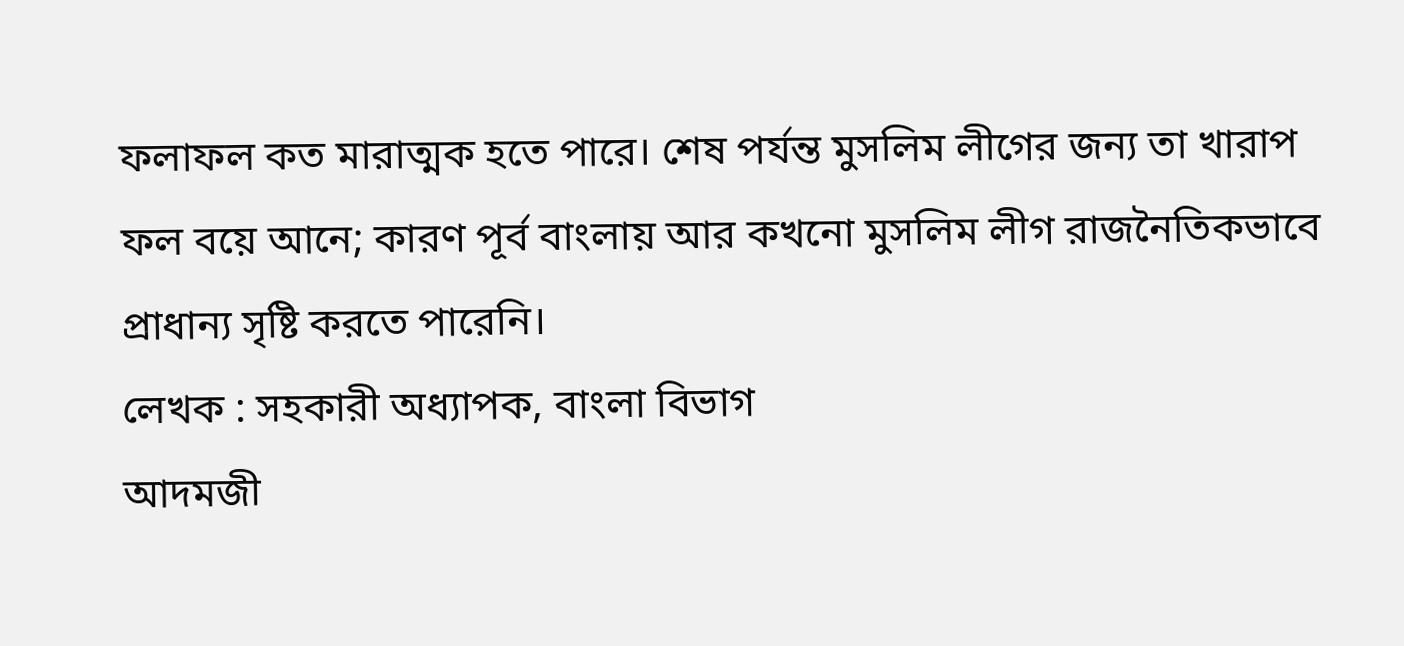ফলাফল কত মারাত্মক হতে পারে। শেষ পর্যন্ত মুসলিম লীগের জন্য তা খারাপ ফল বয়ে আনে; কারণ পূর্ব বাংলায় আর কখনো মুসলিম লীগ রাজনৈতিকভাবে প্রাধান্য সৃষ্টি করতে পারেনি।
লেখক : সহকারী অধ্যাপক, বাংলা বিভাগ
আদমজী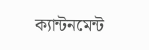ক্যান্টনমেন্ট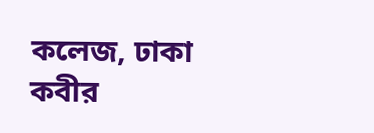কলেজ, ঢাকা
কবীর